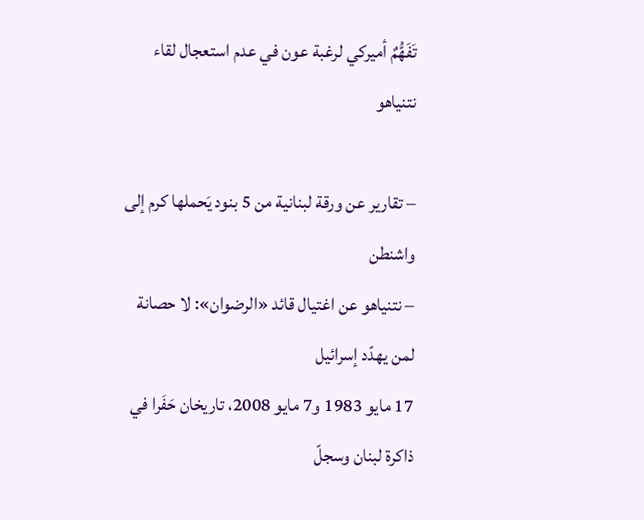تَفَهُّمٌ أميركي لرغبة عون في عدم استعجال لقاء نتنياهو

– تقارير عن ورقة لبنانية من 5 بنود يَحملها كرم إلى واشنطن
– نتنياهو عن اغتيال قائد «الرضوان»: لا حصانة لمن يهدّد إسرائيل
17 مايو 1983 و7 مايو 2008، تاريخان حَفَرا في ذاكرة لبنان وسجلّ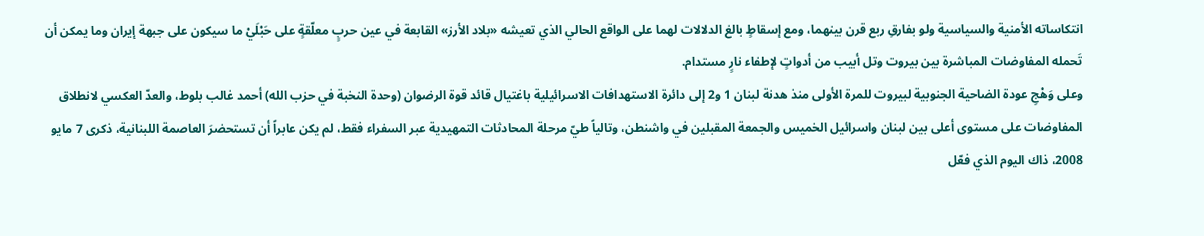انتكاساته الأمنية والسياسية ولو بفارقِ ربع قرن بينهما، ومع إسقاطٍ بالغ الدلالات لهما على الواقع الحالي الذي تعيشه «بلاد الأرز» القابعة في عين حربٍ معلّقةٍ على حَبْلَيْ ما سيكون على جبهة إيران وما يمكن أن تَحمله المفاوضات المباشرة بين بيروت وتل أبيب من أدواتٍ لإطفاء نارٍ مستدام.
وعلى وَهْجِ عودة الضاحية الجنوبية لبيروت للمرة الأولى منذ هدنة لبنان 1 و2 إلى دائرة الاستهدافات الاسرائيلية باغتيال قائد قوة الرضوان (وحدة النخبة في حزب الله) أحمد غالب بلوط، والعدّ العكسي لانطلاق المفاوضات على مستوى أعلى بين لبنان واسرائيل الخميس والجمعة المقبلين في واشنطن، وتالياً طيّ مرحلة المحادثات التمهيدية عبر السفراء فقط، لم يكن عابراً أن تستحضرَ العاصمة اللبنانية، ذكرى 7 مايو 2008، ذاك اليوم الذي فعّل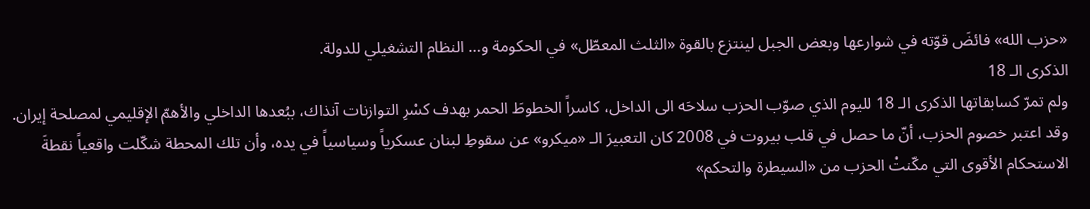«حزب الله» فائضَ قوّته في شوارعها وبعض الجبل لينتزع بالقوة «الثلث المعطّل» في الحكومة و… النظام التشغيلي للدولة.
الذكرى الـ 18
ولم تمرّ كسابقاتها الذكرى الـ 18 لليوم الذي صوّب الحزب سلاحَه الى الداخل، كاسراً الخطوطَ الحمر بهدف كسْرِ التوازنات آنذاك، ببُعدها الداخلي والأهمّ الإقليمي لمصلحة إيران.
وقد اعتبر خصوم الحزب، أنّ ما حصل في قلب بيروت في 2008 كان التعبيرَ الـ «ميكرو» عن سقوطِ لبنان عسكرياً وسياسياً في يده، وأن تلك المحطة شكّلت واقعياً نقطةَ الاستحكام الأقوى التي مكّنتْ الحزب من «السيطرة والتحكم»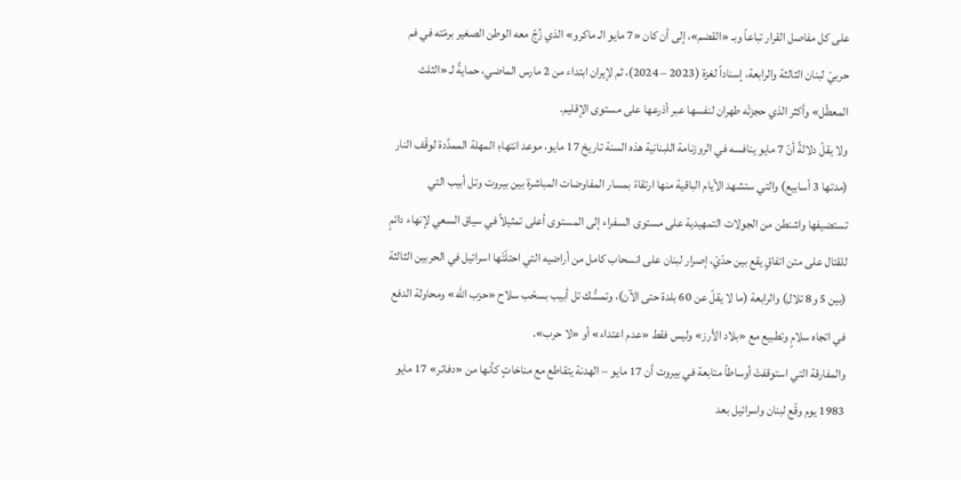على كل مفاصل القرار تباعاً وبـ «القضم»، إلى أن كان «7 مايو الـ ماكرو» الذي زُجّ معه الوطن الصغير برمّته في فم حربيْ لبنان الثالثة والرابعة، إسناداً لغزة (2023 – 2024)، ثم لإيران ابتداء من 2 مارس الماضي، حمايةً لـ «الثلث المعطّل» وأكثر الذي حجزتْه طهران لنفسها عبر أذرعها على مستوى الإقليم.
ولا يقلّ دلالةً أنّ 7 مايو ينافسه في الروزنامة اللبنانية هذه السنة تاريخ 17 مايو، موعد انتهاءِ المهلة الممدَّدة لوقْف النار (مدتها 3 أسابيع) والتي ستشهد الأيام الباقية منها ارتقاءً بمسار المفاوضات المباشرة بين بيروت وتل أبيب التي تستضيفها واشنطن من الجولات التمهيدية على مستوى السفراء إلى المستوى أعلى تمثيلاً في سياق السعي لإنهاء دائمٍ للقتال على متن اتفاقٍ يقع بين حدّيْ، إصرار لبنان على انسحاب كامل من أراضيه التي احتلّتْها اسرائيل في الحربين الثالثة (بين 5 و8 تلال) والرابعة (ما لا يقلّ عن 60 بلدة حتى الآن)، وتمسُّك تل أبيب بسحْب سلاح «حزب الله» ومحاولة الدفع في اتجاه سلامٍ وتطبيع مع «بلاد الأرز» وليس فقط «عدم اعتداء» أو «لا حرب».
والمفارقة التي استوقفتْ أوساطاً متابعة في بيروت أن 17 مايو – الهدنة يتقاطع مع مناخاتٍ كأنها من «دفاتر» 17 مايو 1983 يوم وقّع لبنان واسرائيل بعد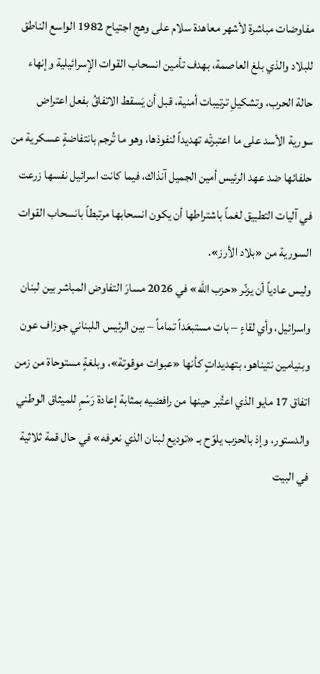مفاوضات مباشرة لأشهر معاهدة سلام على وهج اجتياح 1982 الواسع الناطق للبلاد والذي بلغ العاصمة، بهدف تأمين انسحاب القوات الإسرائيلية وإنهاء حالة الحرب، وتشكيلِ ترتيبات أمنية، قبل أن يَسقط الاتفاقُ بفعل اعتراض سورية الأسد على ما اعتبرتْه تهديداً لنفوذها، وهو ما تُرجم بانتفاضةٍ عسكرية من حلفائها ضد عهد الرئيس أمين الجميل آنذاك، فيما كانت اسرائيل نفسها زرعت في آليات التطبيق لغماً باشتراطها أن يكون انسحابها مرتبطاً بانسحاب القوات السورية من «بلاد الأرز».
وليس عادياً أن يزنّر «حزب الله» في 2026 مسارَ التفاوض المباشر بين لبنان واسرائيل، وأي لقاءٍ – بات مستبعَداً تماماً – بين الرئيس اللبناني جوزاف عون وبنيامين نتيناهو، بتهديداتٍ كأنها «عبوات موقوتة»، وبلغةٍ مستوحاة من زمن اتفاق 17 مايو الذي اعتُبر حينها من رافضيه بمثابة إعادة رَسْمٍ للميثاق الوطني والدستور، وإذ بالحزب يلوّح بـ «توديع لبنان الذي نعرفه» في حال قمة ثلاثية في البيت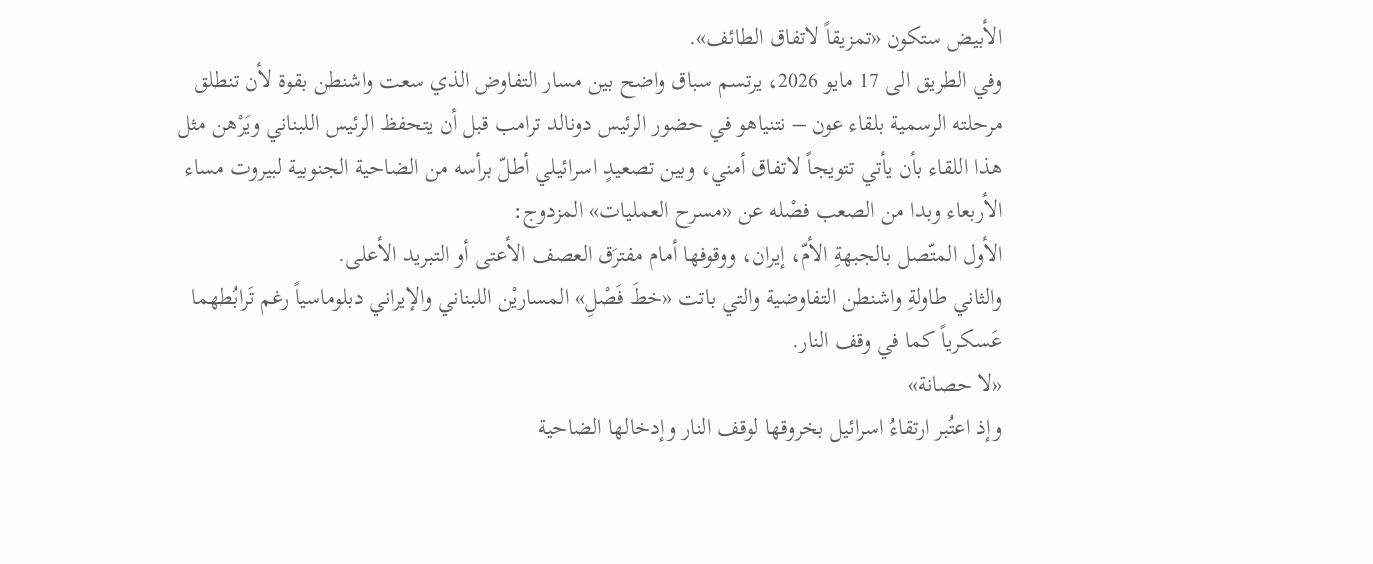الأبيض ستكون «تمزيقاً لاتفاق الطائف».
وفي الطريق الى 17 مايو 2026، يرتسم سباق واضح بين مسار التفاوض الذي سعت واشنطن بقوة لأن تنطلق مرحلته الرسمية بلقاء عون – نتنياهو في حضور الرئيس دونالد ترامب قبل أن يتحفظ الرئيس اللبناني ويَرْهن مثل هذا اللقاء بأن يأتي تتويجاً لاتفاق أمني، وبين تصعيدٍ اسرائيلي أطلّ برأسه من الضاحية الجنوبية لبيروت مساء الأربعاء وبدا من الصعب فصْله عن «مسرح العمليات» المزدوج:
الأول المتّصل بالجبهةِ الأمّ، إيران، ووقوفها أمام مفترَق العصف الأعتى أو التبريد الأعلى.
والثاني طاولةِ واشنطن التفاوضية والتي باتت «خطَ فَصْلِ» المساريْن اللبناني والإيراني دبلوماسياً رغم تَرابُطهما عَسكرياً كما في وقف النار.
«لا حصانة»
وإذ اعتُبر ارتقاءُ اسرائيل بخروقها لوقف النار وإدخالها الضاحية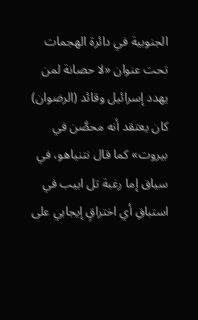الجنوبية في دائرة الهجمات تحت عنوان «لا حصانة لمن يهدد إسرائيل وقائد (الرضوان) كان يعتقد أنه محصَّن في بيروت» كما قال نتنياهو، في سياق إما رغبة تل ابيب في استباقِ أي اختراقٍ إيجابي على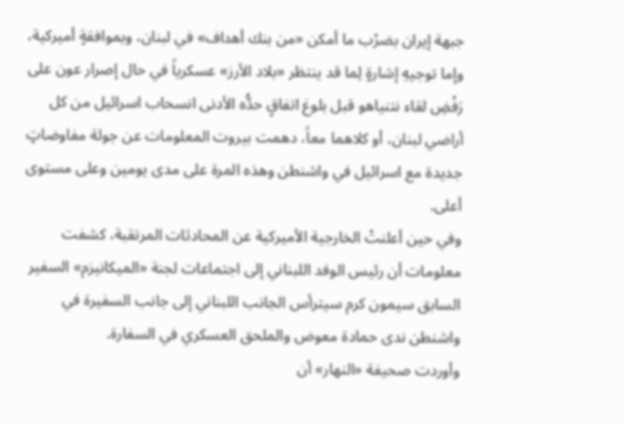جبهة إيران بضرْب ما أمكن «من بنك أهداف» في لبنان، وبموافقةٍ أميركية، وإما توجيهِ إشارةٍ لِما قد ينتظر «بلاد الأرز» عسكرياً في حال إصرار عون على رَفْضِ لقاء نتنياهو قبل بلوغ اتفاقٍ حدُّه الأدنى انسحاب اسرائيل من كل أراضي لبنان، أو كلاهما معاً، دهمت بيروت المعلومات عن جولة مفاوضاتٍ جديدة مع اسرائيل في واشنطن وهذه المرة على مدى يومين وعلى مستوى أعلى.
وفي حين أعلنتْ الخارجية الأميركية عن المحادثات المرتقبة، كشفت معلومات أن رئيس الوفد اللبناني إلى اجتماعات لجنة «الميكانيزم» السفير السابق سيمون كرم سيترأس الجانب اللبناني إلى جانب السفيرة في واشنطن ندى حمادة معوض والملحق العسكري في السفارة.
وأوردت صحيفة «النهار» أن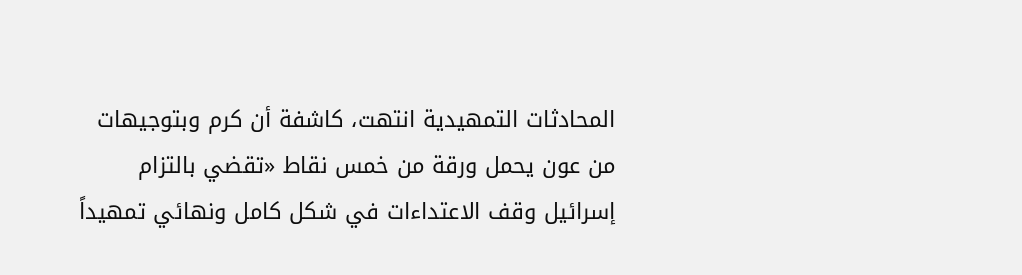المحادثات التمهيدية انتهت، كاشفة أن كرم وبتوجيهات من عون يحمل ورقة من خمس نقاط «تقضي بالتزام إسرائيل وقف الاعتداءات في شكل كامل ونهائي تمهيداً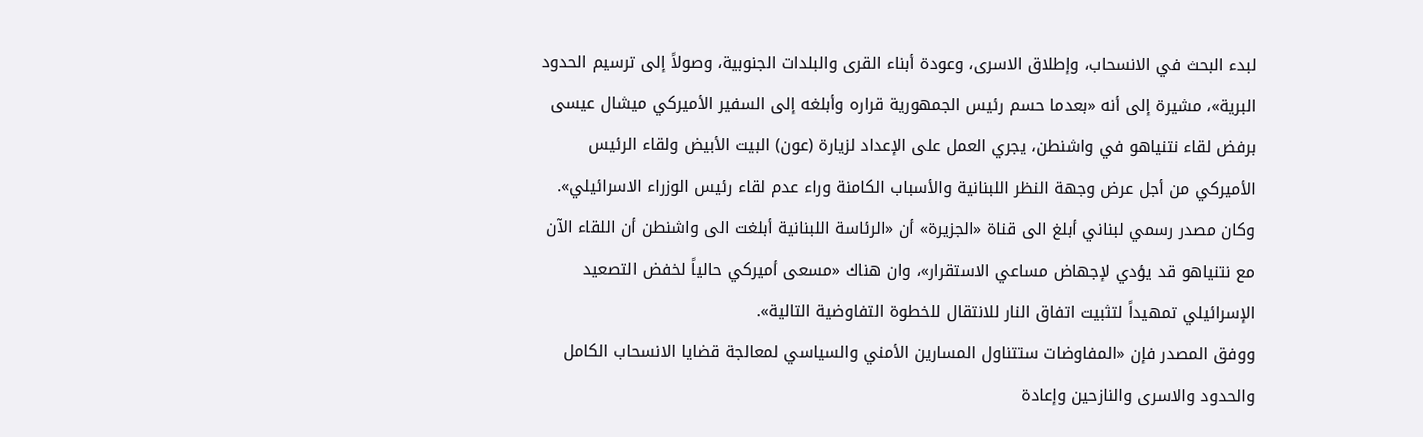لبدء البحث في الانسحاب، وإطلاق الاسرى، وعودة أبناء القرى والبلدات الجنوبية، وصولاً إلى ترسيم الحدود البرية»، مشيرة إلى أنه «بعدما حسم رئيس الجمهورية قراره وأبلغه إلى السفير الأميركي ميشال عيسى برفض لقاء نتنياهو في واشنطن، يجري العمل على الإعداد لزيارة (عون) البيت الأبيض ولقاء الرئيس الأميركي من أجل عرض وجهة النظر اللبنانية والأسباب الكامنة وراء عدم لقاء رئيس الوزراء الاسرائيلي».
وكان مصدر رسمي لبناني أبلغ الى قناة «الجزيرة» أن «الرئاسة اللبنانية أبلغت الى واشنطن أن اللقاء الآن مع نتنياهو قد يؤدي لإجهاض مساعي الاستقرار»، وان هناك «مسعى أميركي حالياً لخفض التصعيد الإسرائيلي تمهيداً لتثبيت اتفاق النار للانتقال للخطوة التفاوضية التالية».
ووفق المصدر فإن «المفاوضات ستتناول المسارين الأمني والسياسي لمعالجة قضايا الانسحاب الكامل والحدود والاسرى والنازحين وإعادة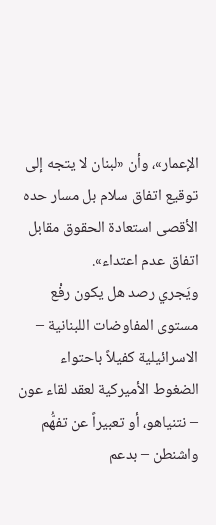الإعمار»، وأن «لبنان لا يتجه إلى توقيع اتفاق سلام بل مسار حده الأقصى استعادة الحقوق مقابل اتفاق عدم اعتداء».
ويَجري رصد هل يكون رفْع مستوى المفاوضات اللبنانية – الاسرائيلية كفيلاً باحتواء الضغوط الأميركية لعقد لقاء عون – نتنياهو، أو تعبيراً عن تفهُّم واشنطن – بدعم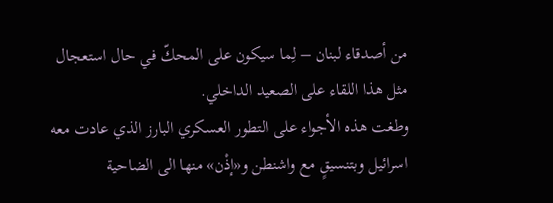من أصدقاء لبنان – لِما سيكون على المحكّ في حال استعجال مثل هذا اللقاء على الصعيد الداخلي.
وطغت هذه الأجواء على التطور العسكري البارز الذي عادت معه اسرائيل وبتنسيقٍ مع واشنطن و«إذْن» منها الى الضاحية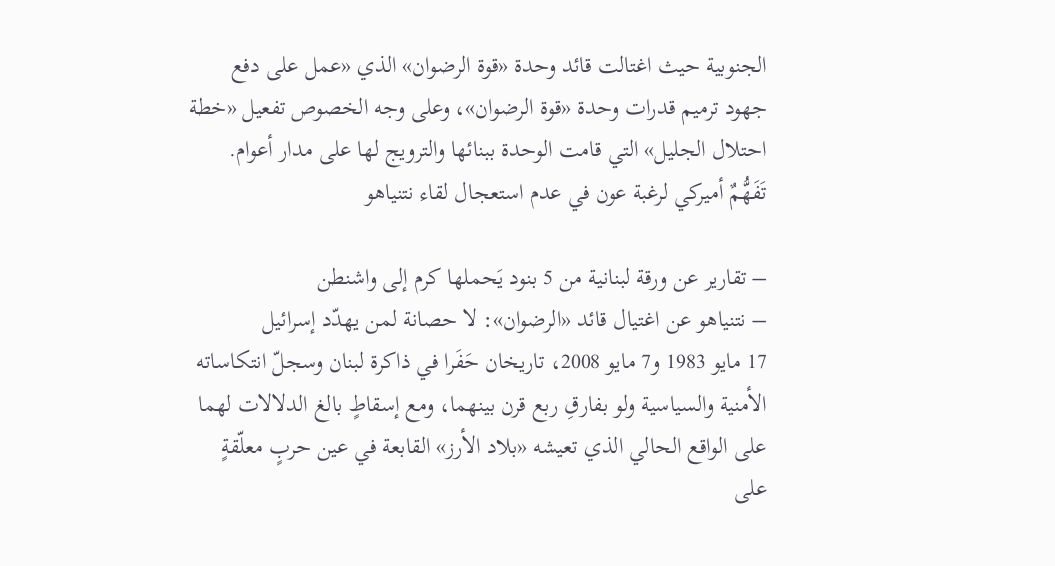الجنوبية حيث اغتالت قائد وحدة «قوة الرضوان» الذي «عمل على دفع جهود ترميم قدرات وحدة «قوة الرضوان»، وعلى وجه الخصوص تفعيل «خطة احتلال الجليل» التي قامت الوحدة ببنائها والترويج لها على مدار أعوام.
تَفَهُّمٌ أميركي لرغبة عون في عدم استعجال لقاء نتنياهو

– تقارير عن ورقة لبنانية من 5 بنود يَحملها كرم إلى واشنطن
– نتنياهو عن اغتيال قائد «الرضوان»: لا حصانة لمن يهدّد إسرائيل
17 مايو 1983 و7 مايو 2008، تاريخان حَفَرا في ذاكرة لبنان وسجلّ انتكاساته الأمنية والسياسية ولو بفارقِ ربع قرن بينهما، ومع إسقاطٍ بالغ الدلالات لهما على الواقع الحالي الذي تعيشه «بلاد الأرز» القابعة في عين حربٍ معلّقةٍ على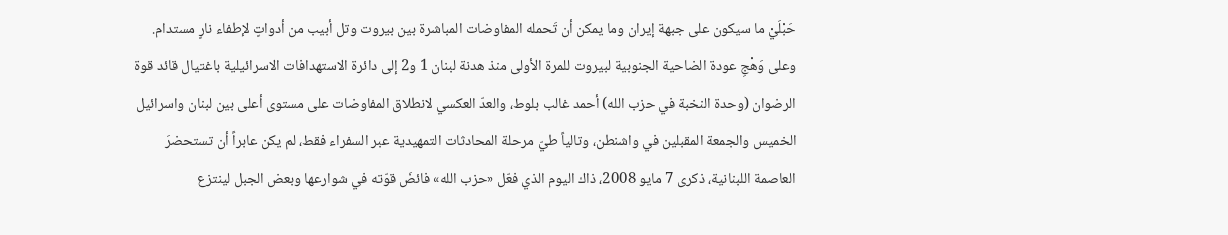حَبْلَيْ ما سيكون على جبهة إيران وما يمكن أن تَحمله المفاوضات المباشرة بين بيروت وتل أبيب من أدواتٍ لإطفاء نارٍ مستدام.
وعلى وَهْجِ عودة الضاحية الجنوبية لبيروت للمرة الأولى منذ هدنة لبنان 1 و2 إلى دائرة الاستهدافات الاسرائيلية باغتيال قائد قوة الرضوان (وحدة النخبة في حزب الله) أحمد غالب بلوط، والعدّ العكسي لانطلاق المفاوضات على مستوى أعلى بين لبنان واسرائيل الخميس والجمعة المقبلين في واشنطن، وتالياً طيّ مرحلة المحادثات التمهيدية عبر السفراء فقط، لم يكن عابراً أن تستحضرَ العاصمة اللبنانية، ذكرى 7 مايو 2008، ذاك اليوم الذي فعّل «حزب الله» فائضَ قوّته في شوارعها وبعض الجبل لينتزع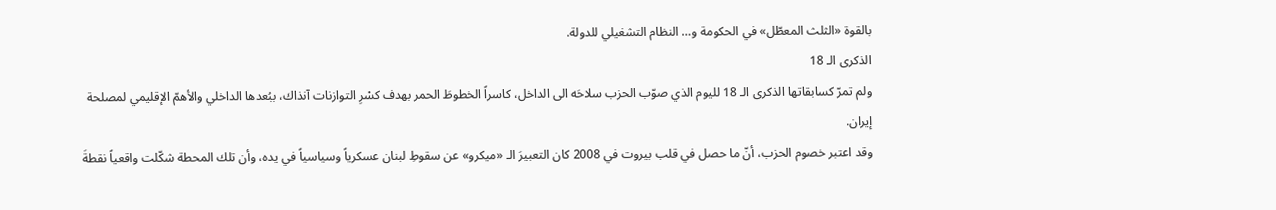بالقوة «الثلث المعطّل» في الحكومة و… النظام التشغيلي للدولة.
الذكرى الـ 18
ولم تمرّ كسابقاتها الذكرى الـ 18 لليوم الذي صوّب الحزب سلاحَه الى الداخل، كاسراً الخطوطَ الحمر بهدف كسْرِ التوازنات آنذاك، ببُعدها الداخلي والأهمّ الإقليمي لمصلحة إيران.
وقد اعتبر خصوم الحزب، أنّ ما حصل في قلب بيروت في 2008 كان التعبيرَ الـ «ميكرو» عن سقوطِ لبنان عسكرياً وسياسياً في يده، وأن تلك المحطة شكّلت واقعياً نقطةَ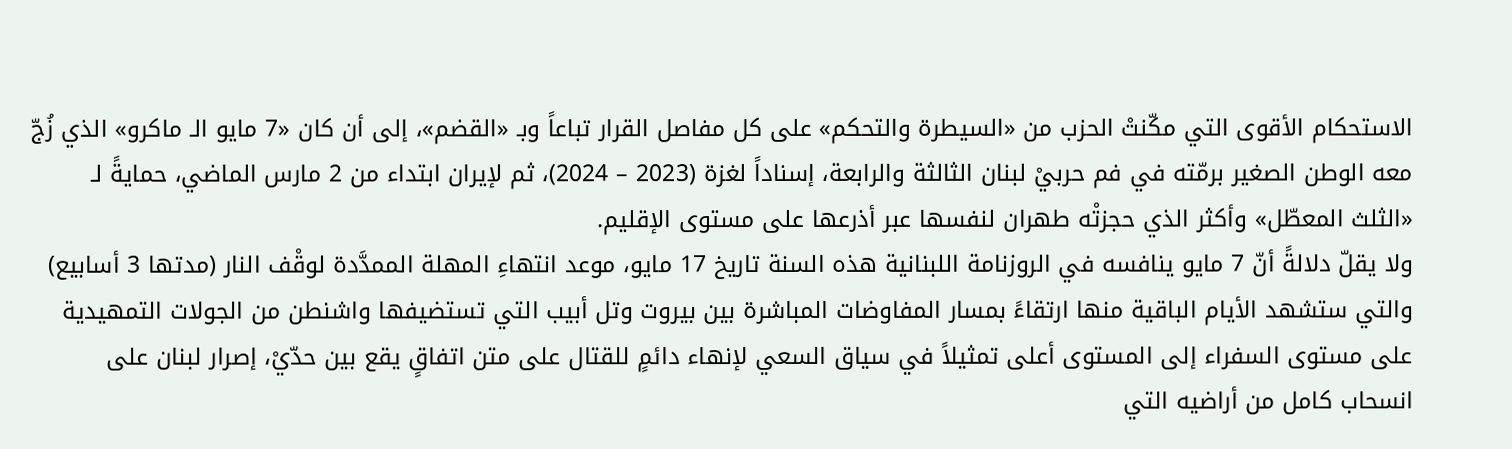الاستحكام الأقوى التي مكّنتْ الحزب من «السيطرة والتحكم» على كل مفاصل القرار تباعاً وبـ «القضم»، إلى أن كان «7 مايو الـ ماكرو» الذي زُجّ معه الوطن الصغير برمّته في فم حربيْ لبنان الثالثة والرابعة، إسناداً لغزة (2023 – 2024)، ثم لإيران ابتداء من 2 مارس الماضي، حمايةً لـ «الثلث المعطّل» وأكثر الذي حجزتْه طهران لنفسها عبر أذرعها على مستوى الإقليم.
ولا يقلّ دلالةً أنّ 7 مايو ينافسه في الروزنامة اللبنانية هذه السنة تاريخ 17 مايو، موعد انتهاءِ المهلة الممدَّدة لوقْف النار (مدتها 3 أسابيع) والتي ستشهد الأيام الباقية منها ارتقاءً بمسار المفاوضات المباشرة بين بيروت وتل أبيب التي تستضيفها واشنطن من الجولات التمهيدية على مستوى السفراء إلى المستوى أعلى تمثيلاً في سياق السعي لإنهاء دائمٍ للقتال على متن اتفاقٍ يقع بين حدّيْ، إصرار لبنان على انسحاب كامل من أراضيه التي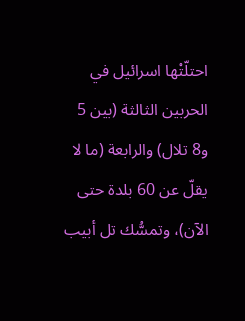احتلّتْها اسرائيل في الحربين الثالثة (بين 5 و8 تلال) والرابعة (ما لا يقلّ عن 60 بلدة حتى الآن)، وتمسُّك تل أبيب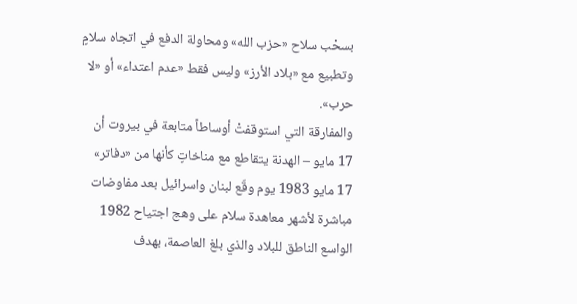بسحْب سلاح «حزب الله» ومحاولة الدفع في اتجاه سلامٍ وتطبيع مع «بلاد الأرز» وليس فقط «عدم اعتداء» أو «لا حرب».
والمفارقة التي استوقفتْ أوساطاً متابعة في بيروت أن 17 مايو – الهدنة يتقاطع مع مناخاتٍ كأنها من «دفاتر» 17 مايو 1983 يوم وقّع لبنان واسرائيل بعد مفاوضات مباشرة لأشهر معاهدة سلام على وهج اجتياح 1982 الواسع الناطق للبلاد والذي بلغ العاصمة، بهدف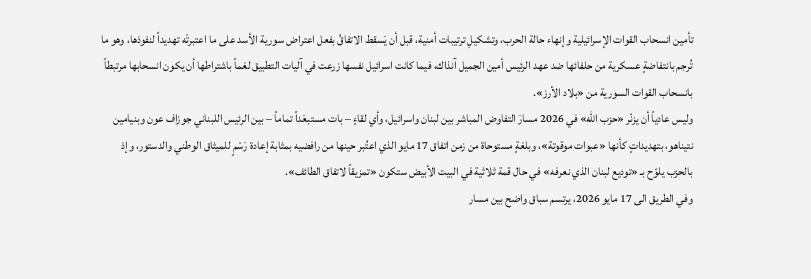تأمين انسحاب القوات الإسرائيلية وإنهاء حالة الحرب، وتشكيلِ ترتيبات أمنية، قبل أن يَسقط الاتفاقُ بفعل اعتراض سورية الأسد على ما اعتبرتْه تهديداً لنفوذها، وهو ما تُرجم بانتفاضةٍ عسكرية من حلفائها ضد عهد الرئيس أمين الجميل آنذاك، فيما كانت اسرائيل نفسها زرعت في آليات التطبيق لغماً باشتراطها أن يكون انسحابها مرتبطاً بانسحاب القوات السورية من «بلاد الأرز».
وليس عادياً أن يزنّر «حزب الله» في 2026 مسارَ التفاوض المباشر بين لبنان واسرائيل، وأي لقاءٍ – بات مستبعَداً تماماً – بين الرئيس اللبناني جوزاف عون وبنيامين نتيناهو، بتهديداتٍ كأنها «عبوات موقوتة»، وبلغةٍ مستوحاة من زمن اتفاق 17 مايو الذي اعتُبر حينها من رافضيه بمثابة إعادة رَسْمٍ للميثاق الوطني والدستور، وإذ بالحزب يلوّح بـ «توديع لبنان الذي نعرفه» في حال قمة ثلاثية في البيت الأبيض ستكون «تمزيقاً لاتفاق الطائف».
وفي الطريق الى 17 مايو 2026، يرتسم سباق واضح بين مسار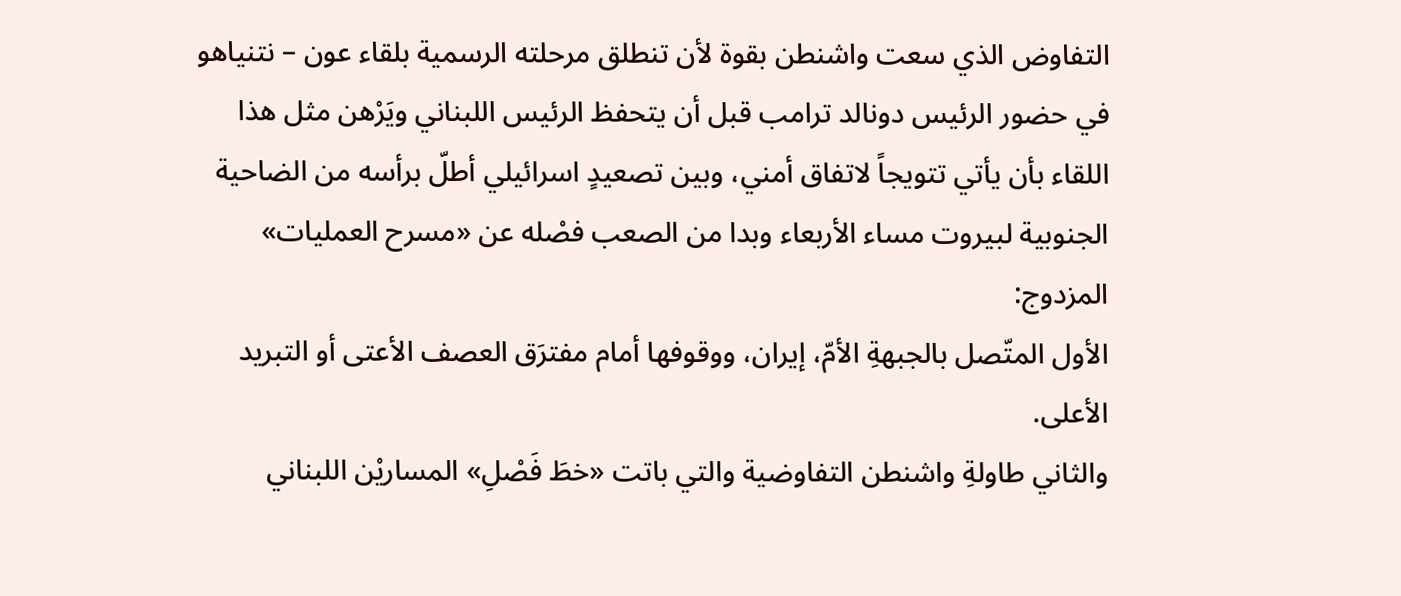التفاوض الذي سعت واشنطن بقوة لأن تنطلق مرحلته الرسمية بلقاء عون – نتنياهو في حضور الرئيس دونالد ترامب قبل أن يتحفظ الرئيس اللبناني ويَرْهن مثل هذا اللقاء بأن يأتي تتويجاً لاتفاق أمني، وبين تصعيدٍ اسرائيلي أطلّ برأسه من الضاحية الجنوبية لبيروت مساء الأربعاء وبدا من الصعب فصْله عن «مسرح العمليات» المزدوج:
الأول المتّصل بالجبهةِ الأمّ، إيران، ووقوفها أمام مفترَق العصف الأعتى أو التبريد الأعلى.
والثاني طاولةِ واشنطن التفاوضية والتي باتت «خطَ فَصْلِ» المساريْن اللبناني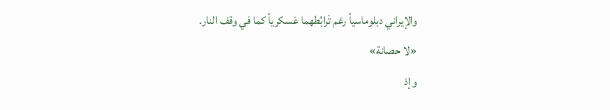والإيراني دبلوماسياً رغم تَرابُطهما عَسكرياً كما في وقف النار.
«لا حصانة»
وإذ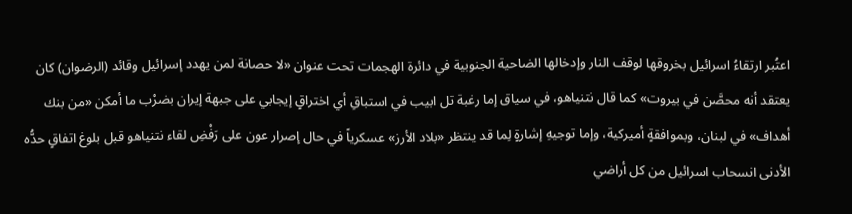اعتُبر ارتقاءُ اسرائيل بخروقها لوقف النار وإدخالها الضاحية الجنوبية في دائرة الهجمات تحت عنوان «لا حصانة لمن يهدد إسرائيل وقائد (الرضوان) كان يعتقد أنه محصَّن في بيروت» كما قال نتنياهو، في سياق إما رغبة تل ابيب في استباقِ أي اختراقٍ إيجابي على جبهة إيران بضرْب ما أمكن «من بنك أهداف» في لبنان، وبموافقةٍ أميركية، وإما توجيهِ إشارةٍ لِما قد ينتظر «بلاد الأرز» عسكرياً في حال إصرار عون على رَفْضِ لقاء نتنياهو قبل بلوغ اتفاقٍ حدُّه الأدنى انسحاب اسرائيل من كل أراضي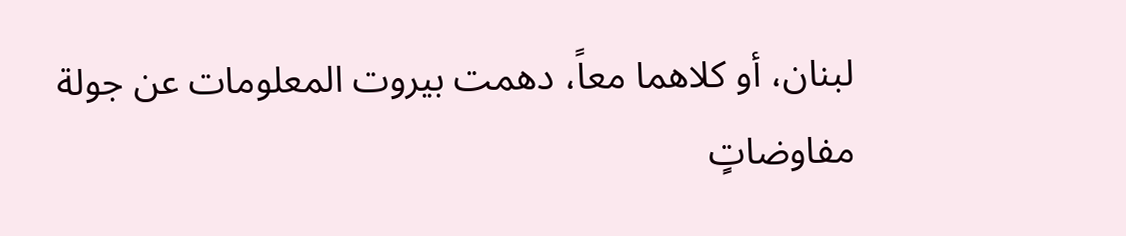لبنان، أو كلاهما معاً، دهمت بيروت المعلومات عن جولة مفاوضاتٍ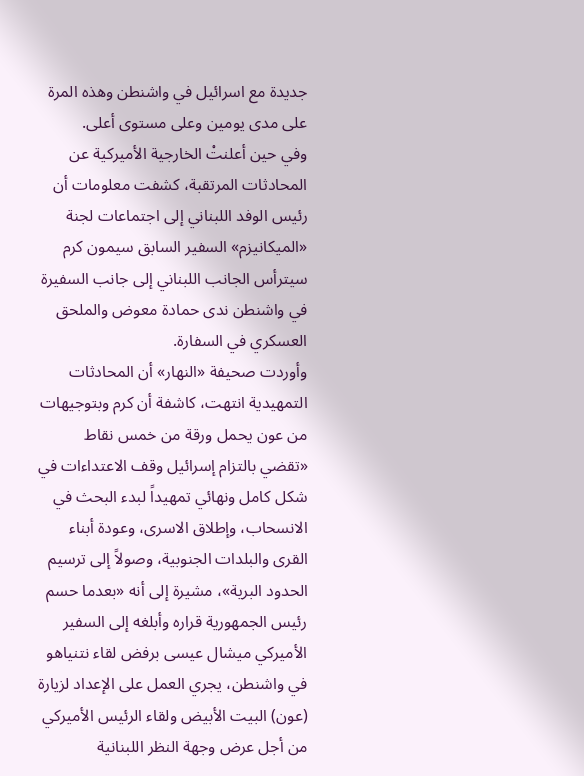جديدة مع اسرائيل في واشنطن وهذه المرة على مدى يومين وعلى مستوى أعلى.
وفي حين أعلنتْ الخارجية الأميركية عن المحادثات المرتقبة، كشفت معلومات أن رئيس الوفد اللبناني إلى اجتماعات لجنة «الميكانيزم» السفير السابق سيمون كرم سيترأس الجانب اللبناني إلى جانب السفيرة في واشنطن ندى حمادة معوض والملحق العسكري في السفارة.
وأوردت صحيفة «النهار» أن المحادثات التمهيدية انتهت، كاشفة أن كرم وبتوجيهات من عون يحمل ورقة من خمس نقاط «تقضي بالتزام إسرائيل وقف الاعتداءات في شكل كامل ونهائي تمهيداً لبدء البحث في الانسحاب، وإطلاق الاسرى، وعودة أبناء القرى والبلدات الجنوبية، وصولاً إلى ترسيم الحدود البرية»، مشيرة إلى أنه «بعدما حسم رئيس الجمهورية قراره وأبلغه إلى السفير الأميركي ميشال عيسى برفض لقاء نتنياهو في واشنطن، يجري العمل على الإعداد لزيارة (عون) البيت الأبيض ولقاء الرئيس الأميركي من أجل عرض وجهة النظر اللبنانية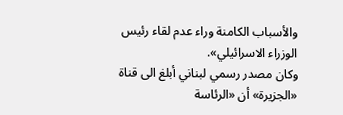والأسباب الكامنة وراء عدم لقاء رئيس الوزراء الاسرائيلي».
وكان مصدر رسمي لبناني أبلغ الى قناة «الجزيرة» أن «الرئاسة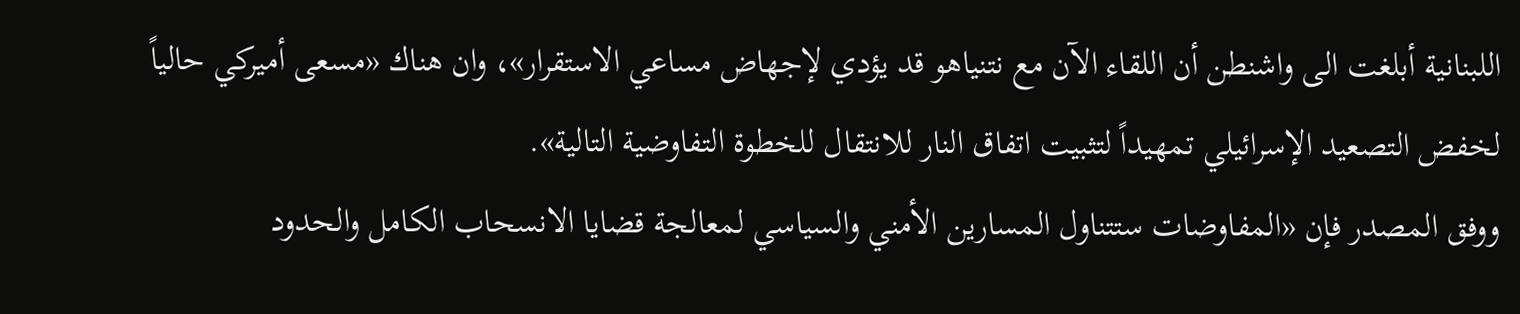اللبنانية أبلغت الى واشنطن أن اللقاء الآن مع نتنياهو قد يؤدي لإجهاض مساعي الاستقرار»، وان هناك «مسعى أميركي حالياً لخفض التصعيد الإسرائيلي تمهيداً لتثبيت اتفاق النار للانتقال للخطوة التفاوضية التالية».
ووفق المصدر فإن «المفاوضات ستتناول المسارين الأمني والسياسي لمعالجة قضايا الانسحاب الكامل والحدود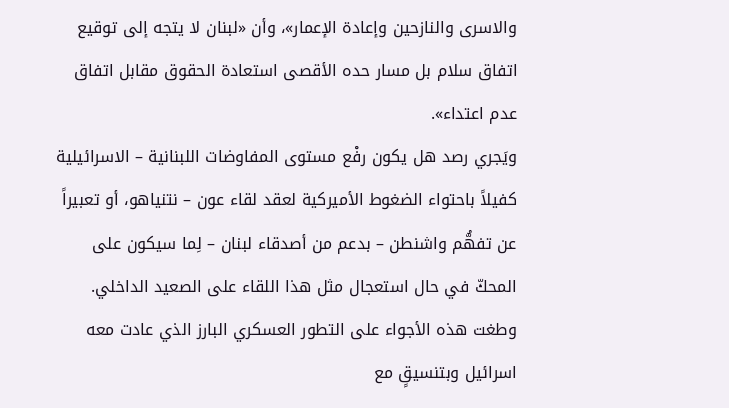والاسرى والنازحين وإعادة الإعمار»، وأن «لبنان لا يتجه إلى توقيع اتفاق سلام بل مسار حده الأقصى استعادة الحقوق مقابل اتفاق عدم اعتداء».
ويَجري رصد هل يكون رفْع مستوى المفاوضات اللبنانية – الاسرائيلية كفيلاً باحتواء الضغوط الأميركية لعقد لقاء عون – نتنياهو، أو تعبيراً عن تفهُّم واشنطن – بدعم من أصدقاء لبنان – لِما سيكون على المحكّ في حال استعجال مثل هذا اللقاء على الصعيد الداخلي.
وطغت هذه الأجواء على التطور العسكري البارز الذي عادت معه اسرائيل وبتنسيقٍ مع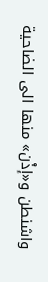واشنطن و«إذْن» منها الى الضاحية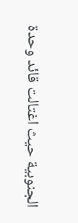الجنوبية حيث اغتالت قائد وحدة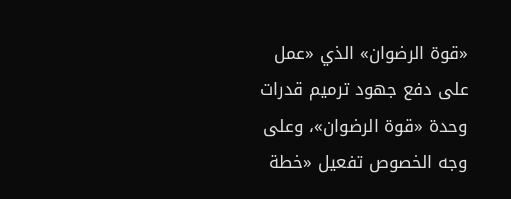«قوة الرضوان» الذي «عمل على دفع جهود ترميم قدرات وحدة «قوة الرضوان»، وعلى وجه الخصوص تفعيل «خطة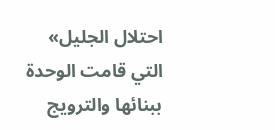احتلال الجليل» التي قامت الوحدة ببنائها والترويج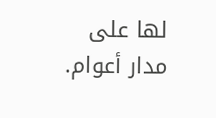لها على مدار أعوام.